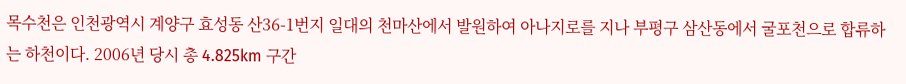목수천은 인천광역시 계양구 효성동 산36-1번지 일대의 천마산에서 발원하여 아나지로를 지나 부평구 삼산동에서 굴포천으로 합류하는 하천이다. 2006년 당시 총 4.825km 구간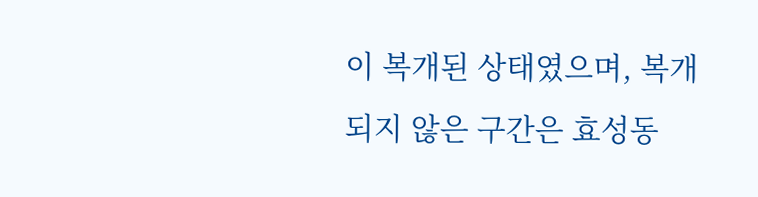이 복개된 상태였으며, 복개되지 않은 구간은 효성동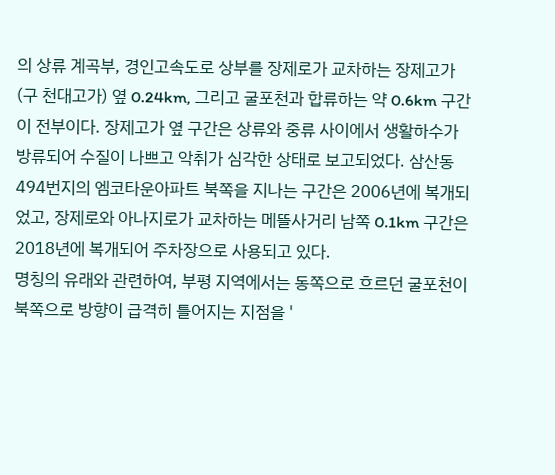의 상류 계곡부, 경인고속도로 상부를 장제로가 교차하는 장제고가(구 천대고가) 옆 0.24km, 그리고 굴포천과 합류하는 약 0.6km 구간이 전부이다. 장제고가 옆 구간은 상류와 중류 사이에서 생활하수가 방류되어 수질이 나쁘고 악취가 심각한 상태로 보고되었다. 삼산동 494번지의 엠코타운아파트 북쪽을 지나는 구간은 2006년에 복개되었고, 장제로와 아나지로가 교차하는 메뜰사거리 남쪽 0.1km 구간은 2018년에 복개되어 주차장으로 사용되고 있다.
명칭의 유래와 관련하여, 부평 지역에서는 동쪽으로 흐르던 굴포천이 북쪽으로 방향이 급격히 틀어지는 지점을 '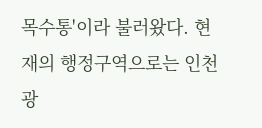목수통'이라 불러왔다. 현재의 행정구역으로는 인천광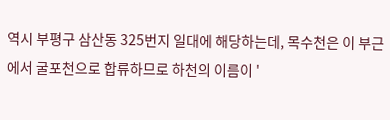역시 부평구 삼산동 325번지 일대에 해당하는데, 목수천은 이 부근에서 굴포천으로 합류하므로 하천의 이름이 '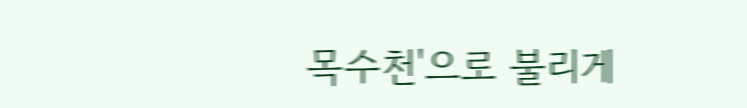목수천'으로 불리게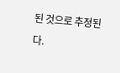된 것으로 추정된다.